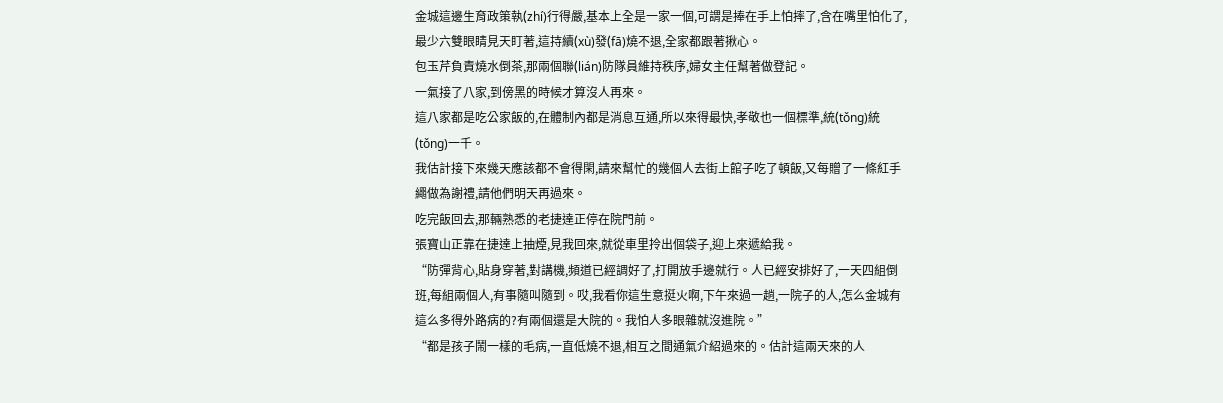金城這邊生育政策執(zhí)行得嚴,基本上全是一家一個,可謂是捧在手上怕摔了,含在嘴里怕化了,最少六雙眼睛見天盯著,這持續(xù)發(fā)燒不退,全家都跟著揪心。
包玉芹負責燒水倒茶,那兩個聯(lián)防隊員維持秩序,婦女主任幫著做登記。
一氣接了八家,到傍黑的時候才算沒人再來。
這八家都是吃公家飯的,在體制內都是消息互通,所以來得最快,孝敬也一個標準,統(tǒng)統(tǒng)一千。
我估計接下來幾天應該都不會得閑,請來幫忙的幾個人去街上館子吃了頓飯,又每贈了一條紅手繩做為謝禮,請他們明天再過來。
吃完飯回去,那輛熟悉的老捷達正停在院門前。
張寶山正靠在捷達上抽煙,見我回來,就從車里拎出個袋子,迎上來遞給我。
“防彈背心,貼身穿著,對講機,頻道已經調好了,打開放手邊就行。人已經安排好了,一天四組倒班,每組兩個人,有事隨叫隨到。哎,我看你這生意挺火啊,下午來過一趟,一院子的人,怎么金城有這么多得外路病的?有兩個還是大院的。我怕人多眼雜就沒進院。”
“都是孩子鬧一樣的毛病,一直低燒不退,相互之間通氣介紹過來的。估計這兩天來的人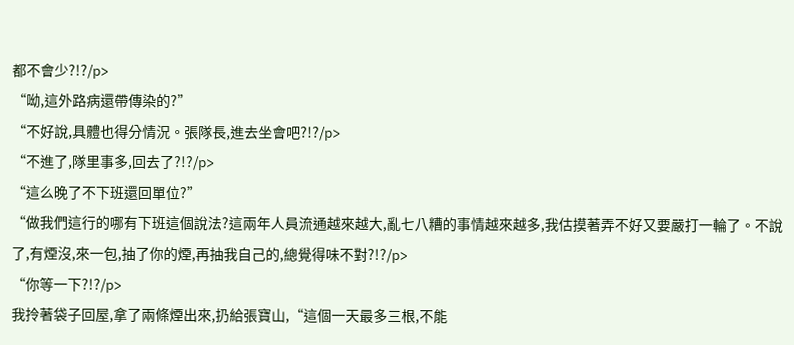都不會少?!?/p>
“呦,這外路病還帶傳染的?”
“不好說,具體也得分情況。張隊長,進去坐會吧?!?/p>
“不進了,隊里事多,回去了?!?/p>
“這么晚了不下班還回單位?”
“做我們這行的哪有下班這個說法?這兩年人員流通越來越大,亂七八糟的事情越來越多,我估摸著弄不好又要嚴打一輪了。不說了,有煙沒,來一包,抽了你的煙,再抽我自己的,總覺得味不對?!?/p>
“你等一下?!?/p>
我拎著袋子回屋,拿了兩條煙出來,扔給張寶山,“這個一天最多三根,不能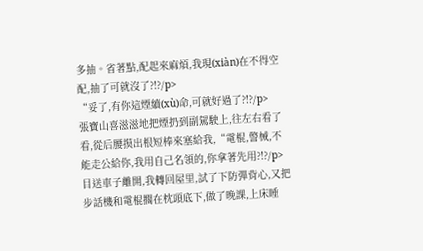多抽。省著點,配起來麻煩,我現(xiàn)在不得空配,抽了可就沒了?!?/p>
“妥了,有你這煙續(xù)命,可就好過了?!?/p>
張寶山喜滋滋地把煙扔到副駕駛上,往左右看了看,從后腰摸出根短棒來塞給我,“電棍,警械,不能走公給你,我用自己名領的,你拿著先用?!?/p>
目送車子離開,我轉回屋里,試了下防彈背心,又把步話機和電棍擱在枕頭底下,做了晚課,上床睡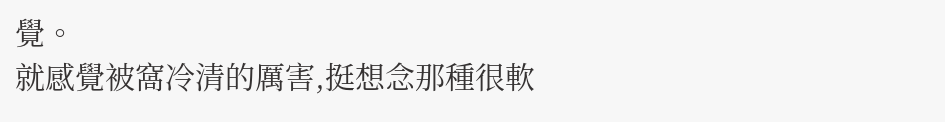覺。
就感覺被窩冷清的厲害,挺想念那種很軟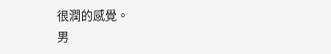很潤的感覺。
男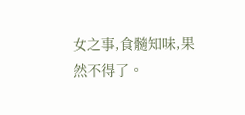女之事,食髓知味,果然不得了。